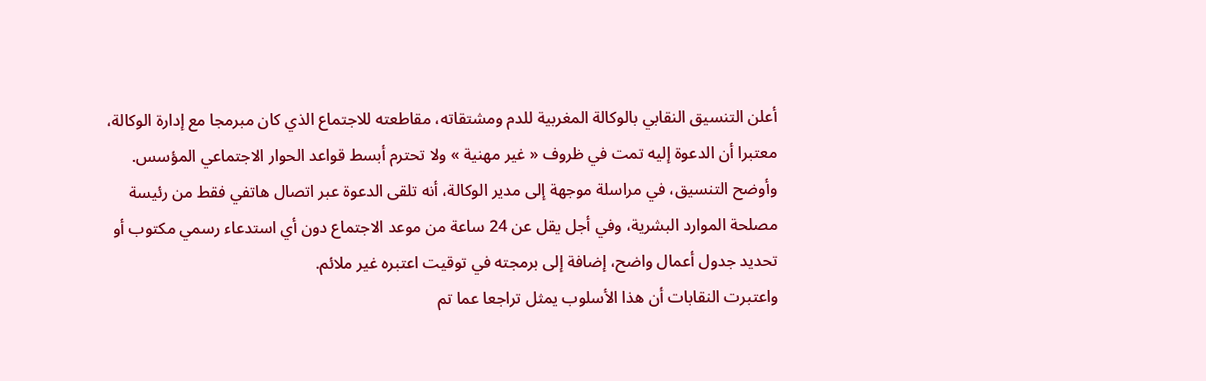أعلن التنسيق النقابي بالوكالة المغربية للدم ومشتقاته، مقاطعته للاجتماع الذي كان مبرمجا مع إدارة الوكالة، معتبرا أن الدعوة إليه تمت في ظروف « غير مهنية » ولا تحترم أبسط قواعد الحوار الاجتماعي المؤسس.
وأوضح التنسيق، في مراسلة موجهة إلى مدير الوكالة، أنه تلقى الدعوة عبر اتصال هاتفي فقط من رئيسة مصلحة الموارد البشرية، وفي أجل يقل عن 24 ساعة من موعد الاجتماع دون أي استدعاء رسمي مكتوب أو تحديد جدول أعمال واضح، إضافة إلى برمجته في توقيت اعتبره غير ملائم.
واعتبرت النقابات أن هذا الأسلوب يمثل تراجعا عما تم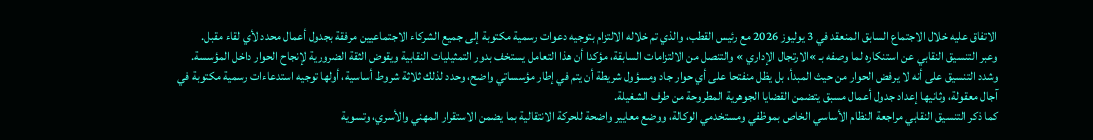الاتفاق عليه خلال الاجتماع السابق المنعقد في 3 يوليوز 2026 مع رئيس القطب، والذي تم خلاله الالتزام بتوجيه دعوات رسمية مكتوبة إلى جميع الشركاء الاجتماعيين مرفقة بجدول أعمال محدد لأي لقاء مقبل.
وعبر التنسيق النقابي عن استنكاره لما وصفه بـ »الارتجال الإداري » والتنصل من الالتزامات السابقة، مؤكدا أن هذا التعامل يستخف بدور التمثيليات النقابية ويقوض الثقة الضرورية لإنجاح الحوار داخل المؤسسة.
وشدد التنسيق على أنه لا يرفض الحوار من حيث المبدأ، بل يظل منفتحا على أي حوار جاد ومسؤول شريطة أن يتم في إطار مؤسساتي واضح، وحدد لذلك ثلاثة شروط أساسية، أولها توجيه استدعاءات رسمية مكتوبة في آجال معقولة، وثانيها إعداد جدول أعمال مسبق يتضمن القضايا الجوهرية المطروحة من طرف الشغيلة.
كما ذكر التنسيق النقابي مراجعة النظام الأساسي الخاص بموظفي ومستخدمي الوكالة، ووضع معايير واضحة للحركة الانتقالية بما يضمن الاستقرار المهني والأسري، وتسوية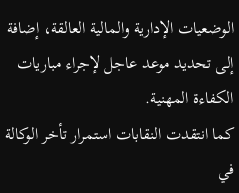الوضعيات الإدارية والمالية العالقة، إضافة إلى تحديد موعد عاجل لإجراء مباريات الكفاءة المهنية.
كما انتقدت النقابات استمرار تأخر الوكالة في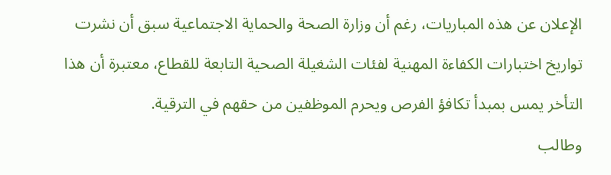الإعلان عن هذه المباريات، رغم أن وزارة الصحة والحماية الاجتماعية سبق أن نشرت تواريخ اختبارات الكفاءة المهنية لفئات الشغيلة الصحية التابعة للقطاع، معتبرة أن هذا التأخر يمس بمبدأ تكافؤ الفرص ويحرم الموظفين من حقهم في الترقية.
وطالب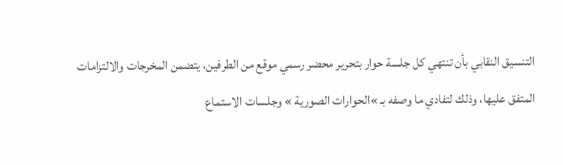التنسيق النقابي بأن تنتهي كل جلسة حوار بتحرير محضر رسمي موقع من الطرفين، يتضمن المخرجات والالتزامات المتفق عليها، وذلك لتفادي ما وصفه بـ »الحوارات الصورية » وجلسات الاستماع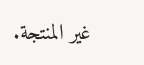غير المنتجة.